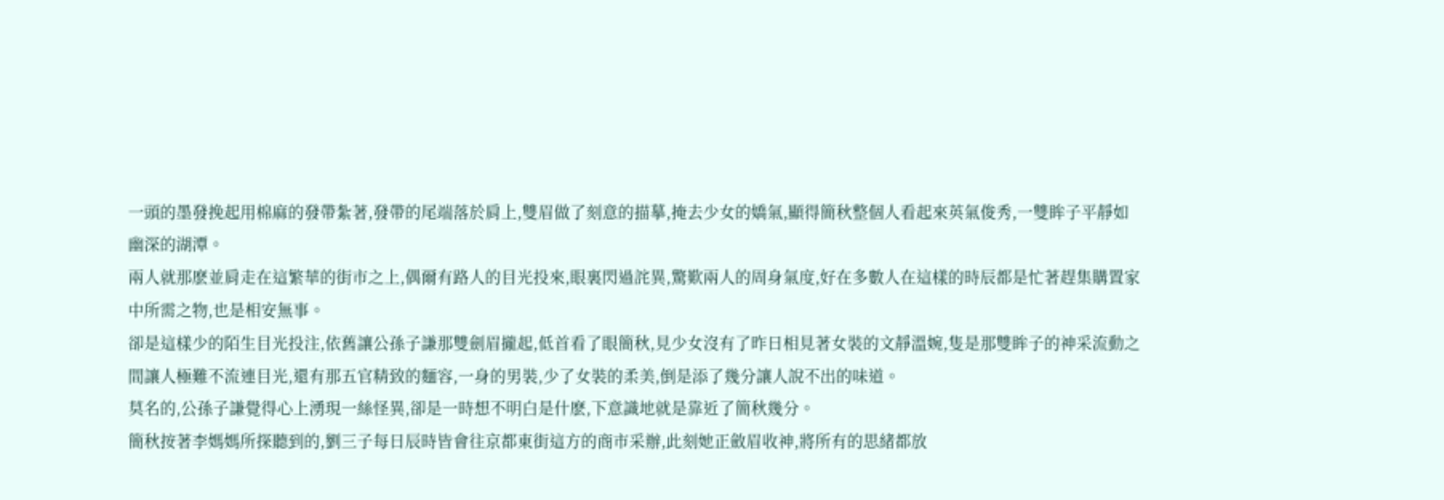一頭的墨發挽起用棉麻的發帶紮著,發帶的尾端落於肩上,雙眉做了刻意的描摹,掩去少女的嬌氣,顯得簡秋整個人看起來英氣俊秀,一雙眸子平靜如幽深的湖潭。
兩人就那麽並肩走在這繁華的街市之上,偶爾有路人的目光投來,眼裏閃過詫異,驚歎兩人的周身氣度,好在多數人在這樣的時辰都是忙著趕集購置家中所需之物,也是相安無事。
卻是這樣少的陌生目光投注,依舊讓公孫子謙那雙劍眉攏起,低首看了眼簡秋,見少女沒有了昨日相見著女裝的文靜溫婉,隻是那雙眸子的神采流動之間讓人極難不流連目光,還有那五官精致的麵容,一身的男裝,少了女裝的柔美,倒是添了幾分讓人說不出的味道。
莫名的,公孫子謙覺得心上湧現一絲怪異,卻是一時想不明白是什麽,下意識地就是靠近了簡秋幾分。
簡秋按著李媽媽所探聽到的,劉三子每日辰時皆會往京都東街這方的商市采辦,此刻她正斂眉收神,將所有的思緒都放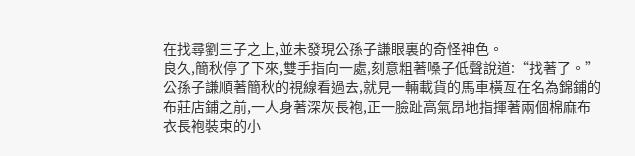在找尋劉三子之上,並未發現公孫子謙眼裏的奇怪神色。
良久,簡秋停了下來,雙手指向一處,刻意粗著嗓子低聲說道:“找著了。”
公孫子謙順著簡秋的視線看過去,就見一輛載貨的馬車橫亙在名為錦鋪的布莊店鋪之前,一人身著深灰長袍,正一臉趾高氣昂地指揮著兩個棉麻布衣長袍裝束的小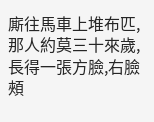廝往馬車上堆布匹,那人約莫三十來歲,長得一張方臉,右臉頰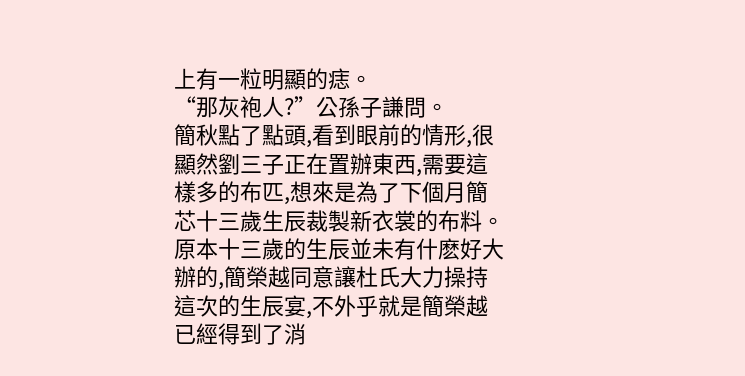上有一粒明顯的痣。
“那灰袍人?”公孫子謙問。
簡秋點了點頭,看到眼前的情形,很顯然劉三子正在置辦東西,需要這樣多的布匹,想來是為了下個月簡芯十三歲生辰裁製新衣裳的布料。
原本十三歲的生辰並未有什麽好大辦的,簡榮越同意讓杜氏大力操持這次的生辰宴,不外乎就是簡榮越已經得到了消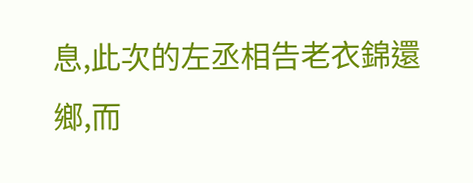息,此次的左丞相告老衣錦還鄉,而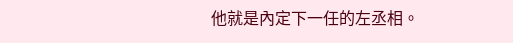他就是內定下一任的左丞相。